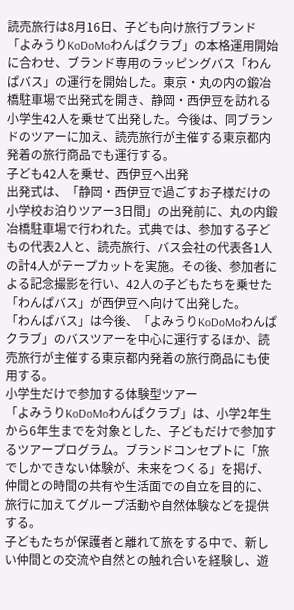読売旅行は8月16日、子ども向け旅行ブランド「よみうりKoDoMoわんぱクラブ」の本格運用開始に合わせ、ブランド専用のラッピングバス「わんぱバス」の運行を開始した。東京・丸の内の鍛冶橋駐車場で出発式を開き、静岡・西伊豆を訪れる小学生42人を乗せて出発した。今後は、同ブランドのツアーに加え、読売旅行が主催する東京都内発着の旅行商品でも運行する。
子ども42人を乗せ、西伊豆へ出発
出発式は、「静岡・西伊豆で過ごすお子様だけの小学校お泊りツアー3日間」の出発前に、丸の内鍛冶橋駐車場で行われた。式典では、参加する子どもの代表2人と、読売旅行、バス会社の代表各1人の計4人がテープカットを実施。その後、参加者による記念撮影を行い、42人の子どもたちを乗せた「わんぱバス」が西伊豆へ向けて出発した。
「わんぱバス」は今後、「よみうりKoDoMoわんぱクラブ」のバスツアーを中心に運行するほか、読売旅行が主催する東京都内発着の旅行商品にも使用する。
小学生だけで参加する体験型ツアー
「よみうりKoDoMoわんぱクラブ」は、小学2年生から6年生までを対象とした、子どもだけで参加するツアープログラム。ブランドコンセプトに「旅でしかできない体験が、未来をつくる」を掲げ、仲間との時間の共有や生活面での自立を目的に、旅行に加えてグループ活動や自然体験などを提供する。
子どもたちが保護者と離れて旅をする中で、新しい仲間との交流や自然との触れ合いを経験し、遊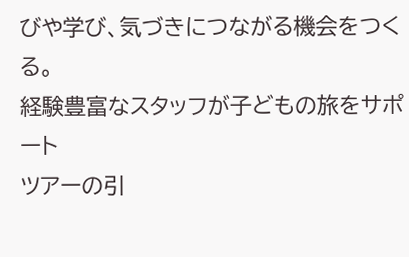びや学び、気づきにつながる機会をつくる。
経験豊富なスタッフが子どもの旅をサポート
ツアーの引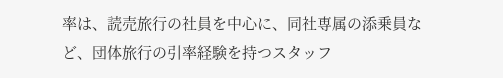率は、読売旅行の社員を中心に、同社専属の添乗員など、団体旅行の引率経験を持つスタッフ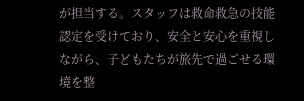が担当する。スタッフは救命救急の技能認定を受けており、安全と安心を重視しながら、子どもたちが旅先で過ごせる環境を整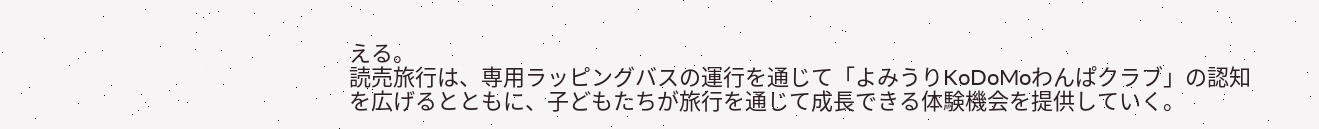える。
読売旅行は、専用ラッピングバスの運行を通じて「よみうりKoDoMoわんぱクラブ」の認知を広げるとともに、子どもたちが旅行を通じて成長できる体験機会を提供していく。